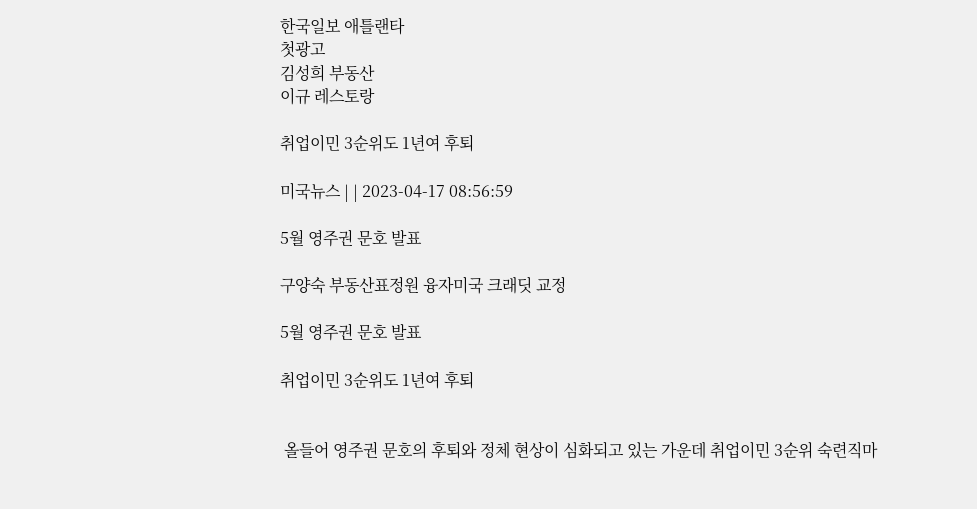한국일보 애틀랜타
첫광고
김성희 부동산
이규 레스토랑

취업이민 3순위도 1년여 후퇴

미국뉴스 | | 2023-04-17 08:56:59

5월 영주권 문호 발표

구양숙 부동산표정원 융자미국 크래딧 교정

5월 영주권 문호 발표

취업이민 3순위도 1년여 후퇴


 올들어 영주권 문호의 후퇴와 정체 현상이 심화되고 있는 가운데 취업이민 3순위 숙련직마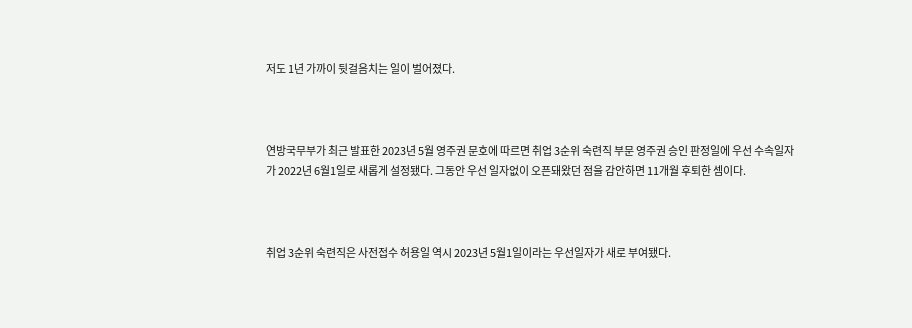저도 1년 가까이 뒷걸음치는 일이 벌어졌다.



연방국무부가 최근 발표한 2023년 5월 영주권 문호에 따르면 취업 3순위 숙련직 부문 영주권 승인 판정일에 우선 수속일자가 2022년 6월1일로 새롭게 설정됐다. 그동안 우선 일자없이 오픈돼왔던 점을 감안하면 11개월 후퇴한 셈이다.



취업 3순위 숙련직은 사전접수 허용일 역시 2023년 5월1일이라는 우선일자가 새로 부여됐다.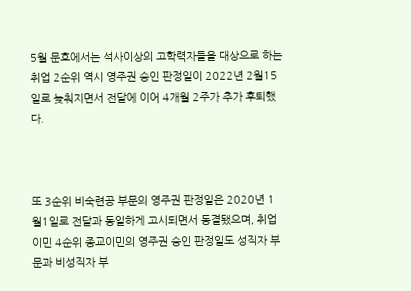5월 문호에서는 석사이상의 고학력자들을 대상으로 하는 취업 2순위 역시 영주권 승인 판정일이 2022년 2월15일로 늦춰지면서 전달에 이어 4개월 2주가 추가 후퇴했다.



또 3순위 비숙련공 부문의 영주권 판정일은 2020년 1월1일로 전달과 동일하게 고시되면서 동결됐으며, 취업이민 4순위 종교이민의 영주권 승인 판정일도 성직자 부문과 비성직자 부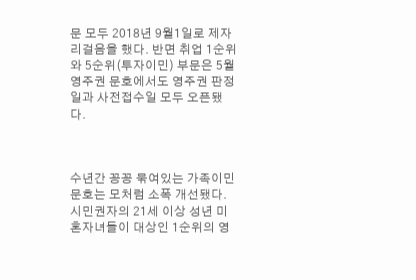문 모두 2018년 9월1일로 제자리걸음을 했다. 반면 취업 1순위와 5순위(투자이민) 부문은 5월 영주권 문호에서도 영주권 판정일과 사전접수일 모두 오픈됐다.



수년간 꽁꽁 묶여있는 가족이민 문호는 모처럼 소폭 개선됐다. 시민권자의 21세 이상 성년 미혼자녀들이 대상인 1순위의 영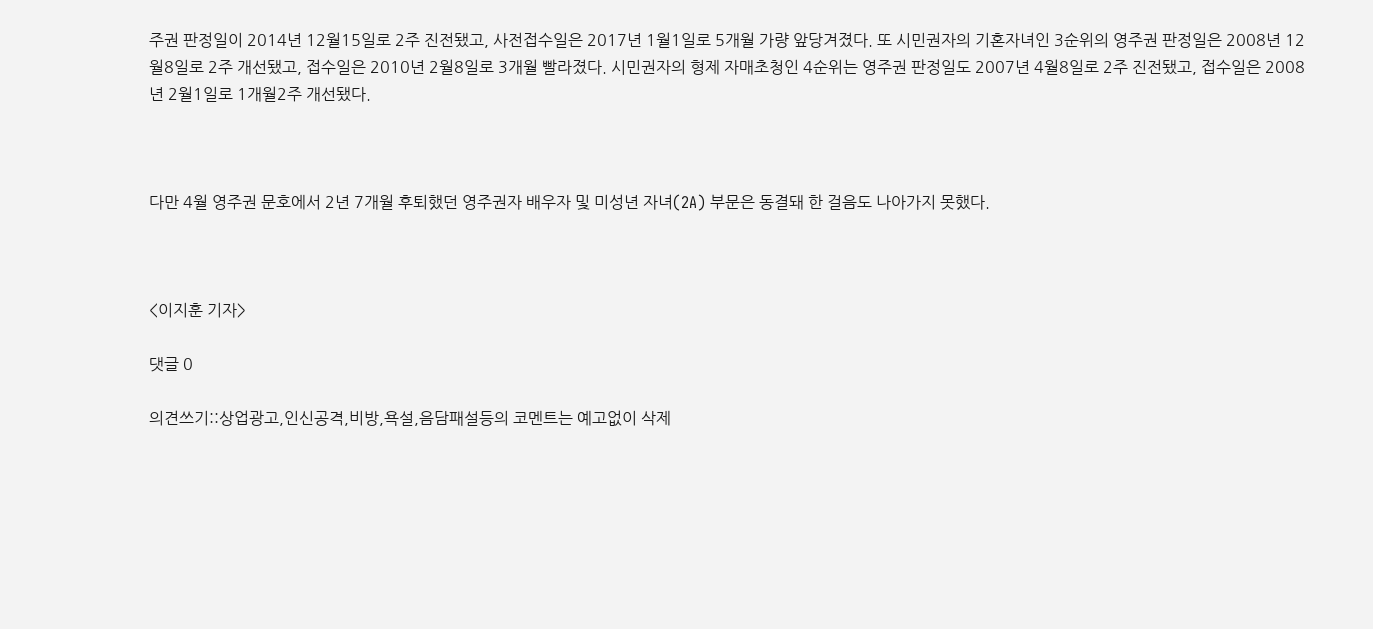주권 판정일이 2014년 12월15일로 2주 진전됐고, 사전접수일은 2017년 1월1일로 5개월 가량 앞당겨졌다. 또 시민권자의 기혼자녀인 3순위의 영주권 판정일은 2008년 12월8일로 2주 개선됐고, 접수일은 2010년 2월8일로 3개월 빨라졌다. 시민권자의 형제 자매초청인 4순위는 영주권 판정일도 2007년 4월8일로 2주 진전됐고, 접수일은 2008년 2월1일로 1개월2주 개선됐다.



다만 4월 영주권 문호에서 2년 7개월 후퇴했던 영주권자 배우자 및 미성년 자녀(2A) 부문은 동결돼 한 걸음도 나아가지 못했다.



<이지훈 기자>

댓글 0

의견쓰기::상업광고,인신공격,비방,욕설,음담패설등의 코멘트는 예고없이 삭제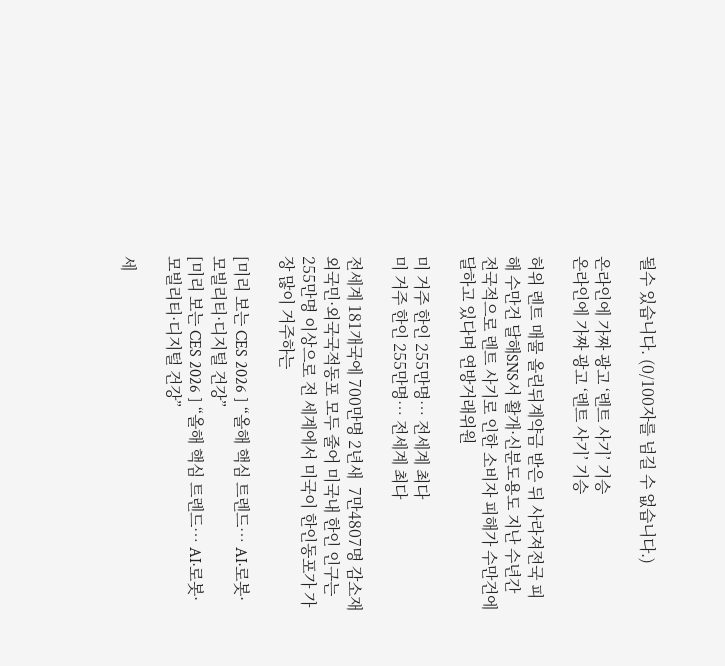될수 있습니다. (0/100자를 넘길 수 없습니다.)

온라인에 가짜 광고 ‘렌트 사기’ 기승
온라인에 가짜 광고 ‘렌트 사기’ 기승

허위 렌트 매물 올린뒤계약금 받은 뒤 사라져전국 피해 수만건 달해SNS서 활개·신분도용도 지난 수년간 전국적으로 렌트 사기로 인한 소비자 피해가 수만건에 달하고 있다며 연방거래위원

미 거주 한인 255만명… 전세계 최다
미 거주 한인 255만명… 전세계 최다

전세계 181개국에 700만명 2년새  7만4807명 감소재외국민·외국국적동포 모두 줄어 미국내 한인 인구는 255만명 이상으로 전 세계에서 미국이 한인동포가 가장 많이 거주하는

[미리 보는 CES 2026 ] “올해 핵심 트렌드… AI·로봇·모빌리티·디지털 건강”
[미리 보는 CES 2026 ] “올해 핵심 트렌드… AI·로봇·모빌리티·디지털 건강”

세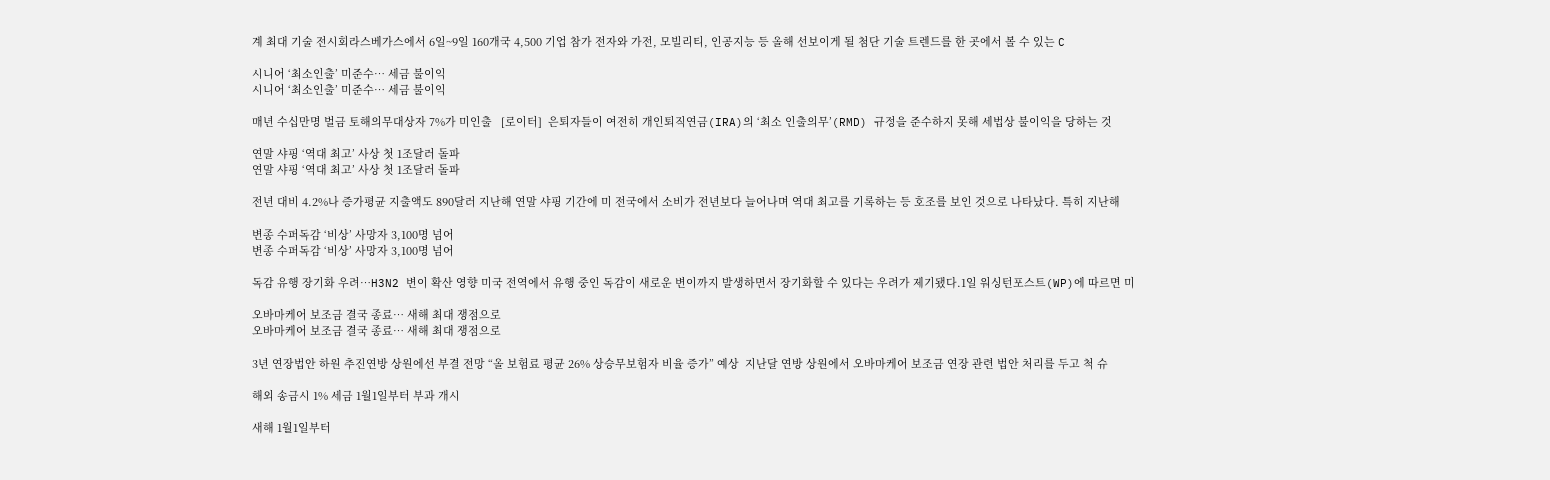계 최대 기술 전시회라스베가스에서 6일~9일 160개국 4,500 기업 참가 전자와 가전, 모빌리티, 인공지능 등 올해 선보이게 될 첨단 기술 트렌드를 한 곳에서 볼 수 있는 C

시니어 ‘최소인출’ 미준수… 세금 불이익
시니어 ‘최소인출’ 미준수… 세금 불이익

매년 수십만명 벌금 토해의무대상자 7%가 미인출   [로이터]  은퇴자들이 여전히 개인퇴직연금(IRA)의 ‘최소 인출의무’(RMD) 규정을 준수하지 못해 세법상 불이익을 당하는 것

연말 샤핑 ‘역대 최고’ 사상 첫 1조달러 돌파
연말 샤핑 ‘역대 최고’ 사상 첫 1조달러 돌파

전년 대비 4.2%나 증가평균 지출액도 890달러 지난해 연말 샤핑 기간에 미 전국에서 소비가 전년보다 늘어나며 역대 최고를 기록하는 등 호조를 보인 것으로 나타났다. 특히 지난해

변종 수퍼독감 ‘비상’ 사망자 3,100명 넘어
변종 수퍼독감 ‘비상’ 사망자 3,100명 넘어

독감 유행 장기화 우려…H3N2 변이 확산 영향 미국 전역에서 유행 중인 독감이 새로운 변이까지 발생하면서 장기화할 수 있다는 우려가 제기됐다.1일 워싱턴포스트(WP)에 따르면 미

오바마케어 보조금 결국 종료… 새해 최대 쟁점으로
오바마케어 보조금 결국 종료… 새해 최대 쟁점으로

3년 연장법안 하원 추진연방 상원에선 부결 전망 “올 보험료 평균 26% 상승무보험자 비율 증가” 예상  지난달 연방 상원에서 오바마케어 보조금 연장 관련 법안 처리를 두고 척 슈

해외 송금시 1% 세금 1월1일부터 부과 개시

새해 1월1일부터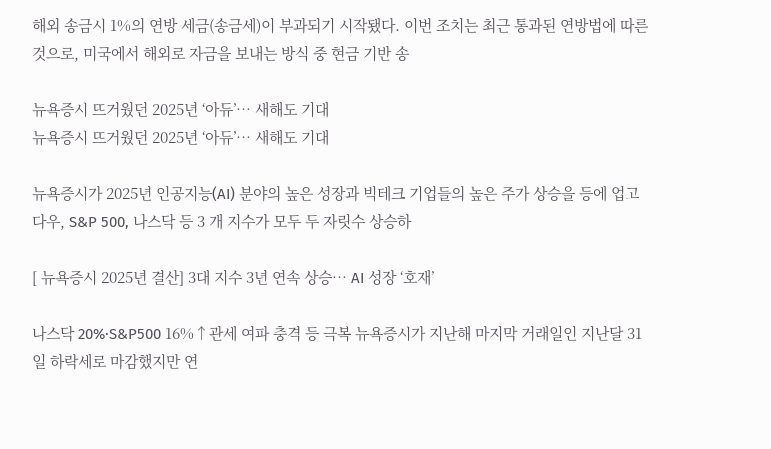해외 송금시 1%의 연방 세금(송금세)이 부과되기 시작됐다. 이번 조치는 최근 통과된 연방법에 따른 것으로, 미국에서 해외로 자금을 보내는 방식 중 현금 기반 송

뉴욕증시 뜨거웠던 2025년 ‘아듀’… 새해도 기대
뉴욕증시 뜨거웠던 2025년 ‘아듀’… 새해도 기대

뉴욕증시가 2025년 인공지능(AI) 분야의 높은 성장과 빅테크 기업들의 높은 주가 상승을 등에 업고 다우, S&P 500, 나스닥 등 3 개 지수가 모두 두 자릿수 상승하

[ 뉴욕증시 2025년 결산] 3대 지수 3년 연속 상승… AI 성장 ‘호재’

나스닥 20%·S&P500 16%↑관세 여파 충격 등 극복 뉴욕증시가 지난해 마지막 거래일인 지난달 31일 하락세로 마감했지만 연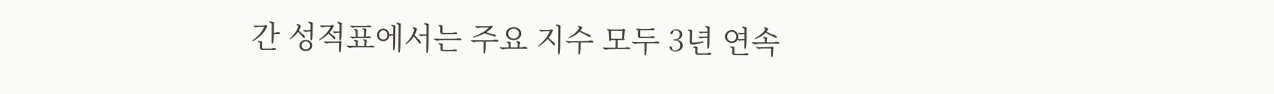간 성적표에서는 주요 지수 모두 3년 연속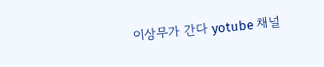이상무가 간다 yotube 채널